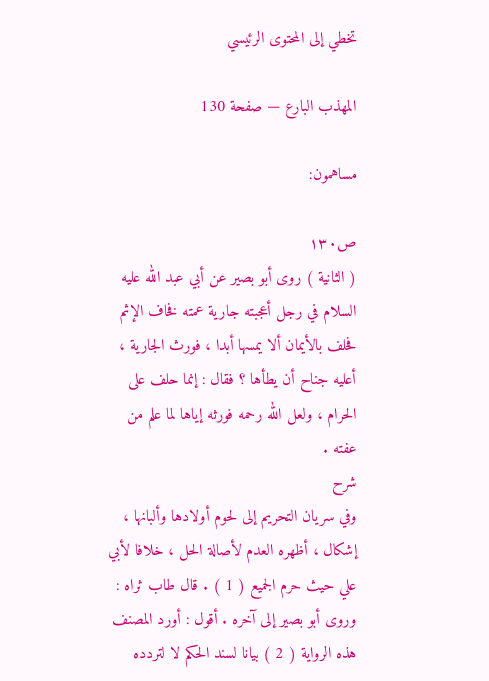تخطي إلى المحتوى الرئيسي

المهذب البارع — صفحة 130

مساهمون:

ص١٣٠
( الثانية ) روى أبو بصير عن أبي عبد الله عليه السلام في رجل أعجبته جارية عمته فخاف الإثم فحلف بالأيمان ألا يمسها أبدا ، فورث الجارية ، أعليه جناح أن يطأها ؟ فقال : إنما حلف على الحرام ، ولعل الله رحمه فورثه إياها لما علم من عفته .
شرح
وفي سريان التحريم إلى لحوم أولادها وألبانها ، إشكال ، أظهره العدم لأصالة الحل ، خلافا لأبي علي حيث حرم الجميع ( 1 ) . قال طاب ثراه : وروى أبو بصير إلى آخره . أقول : أورد المصنف هذه الرواية ( 2 ) بيانا لسند الحكم لا لتردده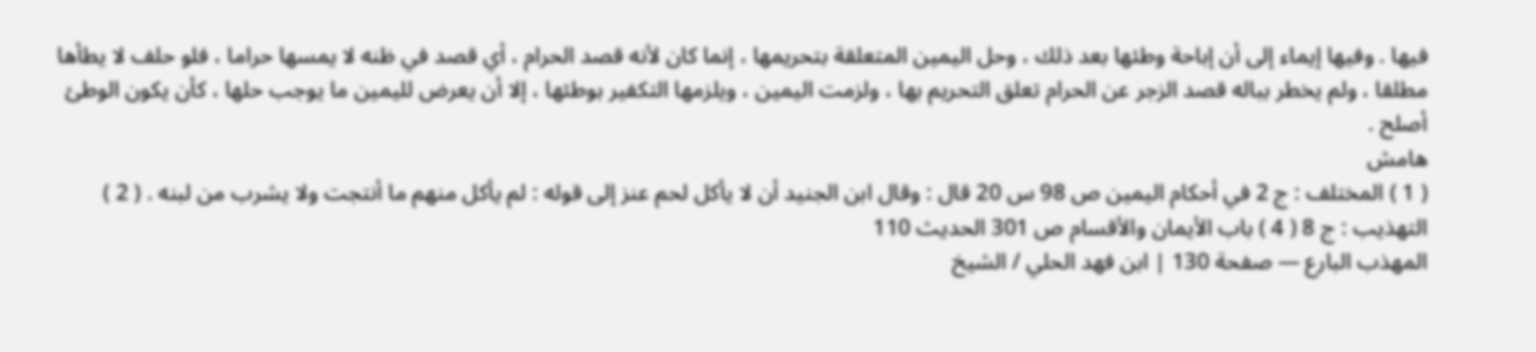فيها . وفيها إيماء إلى أن إباحة وطئها بعد ذلك ، وحل اليمين المتعلقة بتحريمها ، إنما كان لأنه قصد الحرام ، أي قصد في ظنه لا يمسها حراما ، فلو حلف لا يطأها مطلقا ، ولم يخطر بباله قصد الزجر عن الحرام تعلق التحريم بها ، ولزمت اليمين ، ويلزمها التكفير بوطئها ، إلا أن يعرض لليمين ما يوجب حلها ، كأن يكون الوطئ أصلح .
هامش
( 1 ) المختلف : ج 2 في أحكام اليمين ص 98 س 20 قال : وقال ابن الجنيد أن لا يأكل لحم عنز إلى قوله : لم يأكل منهم ما أنتجت ولا يشرب من لبنه . ( 2 ) التهذيب : ج 8 ( 4 ) باب الأيمان والأقسام ص 301 الحديث 110
المهذب البارع — صفحة 130 | ابن فهد الحلي / الشيخ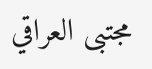مجتبى العراقي